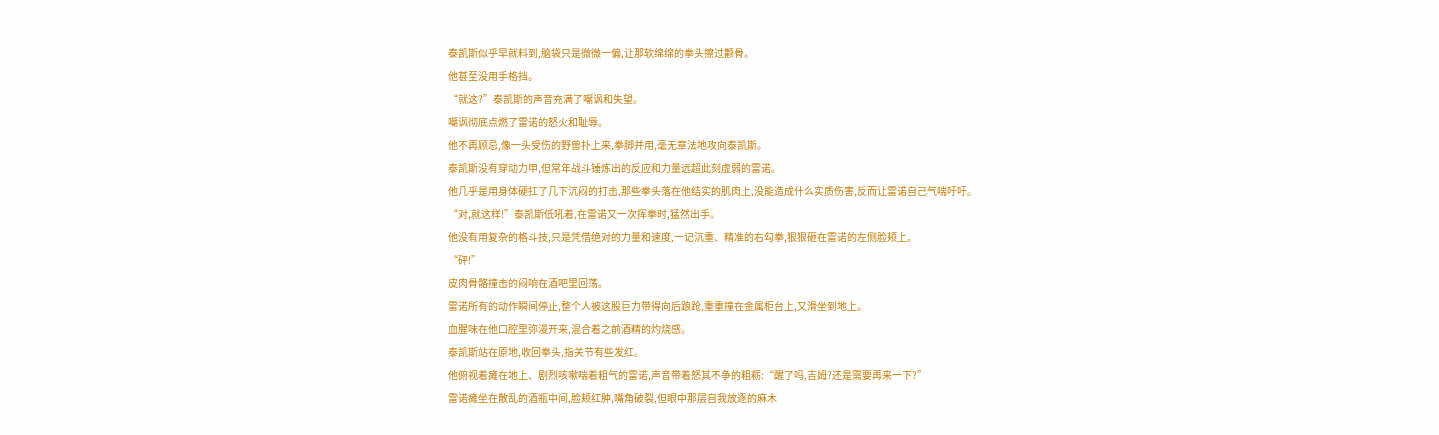泰凯斯似乎早就料到,脑袋只是微微一偏,让那软绵绵的拳头擦过颧骨。
他甚至没用手格挡。
“就这?”泰凯斯的声音充满了嘲讽和失望。
嘲讽彻底点燃了雷诺的怒火和耻辱。
他不再顾忌,像一头受伤的野兽扑上来,拳脚并用,毫无章法地攻向泰凯斯。
泰凯斯没有穿动力甲,但常年战斗锤炼出的反应和力量远超此刻虚弱的雷诺。
他几乎是用身体硬扛了几下沉闷的打击,那些拳头落在他结实的肌肉上,没能造成什么实质伤害,反而让雷诺自己气喘吁吁。
“对,就这样!”泰凯斯低吼着,在雷诺又一次挥拳时,猛然出手。
他没有用复杂的格斗技,只是凭借绝对的力量和速度,一记沉重、精准的右勾拳,狠狠砸在雷诺的左侧脸颊上。
“砰!”
皮肉骨骼撞击的闷响在酒吧里回荡。
雷诺所有的动作瞬间停止,整个人被这股巨力带得向后踉跄,重重撞在金属柜台上,又滑坐到地上。
血腥味在他口腔里弥漫开来,混合着之前酒精的灼烧感。
泰凯斯站在原地,收回拳头,指关节有些发红。
他俯视着瘫在地上、剧烈咳嗽喘着粗气的雷诺,声音带着怒其不争的粗粝:“醒了吗,吉姆?还是需要再来一下?”
雷诺瘫坐在散乱的酒瓶中间,脸颊红肿,嘴角破裂,但眼中那层自我放逐的麻木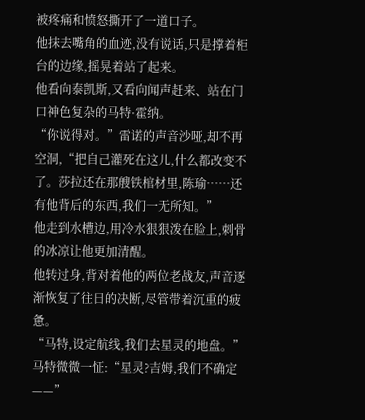被疼痛和愤怒撕开了一道口子。
他抹去嘴角的血迹,没有说话,只是撑着柜台的边缘,摇晃着站了起来。
他看向泰凯斯,又看向闻声赶来、站在门口神色复杂的马特·霍纳。
“你说得对。”雷诺的声音沙哑,却不再空洞,“把自己灌死在这儿,什么都改变不了。莎拉还在那艘铁棺材里,陈瑜……还有他背后的东西,我们一无所知。”
他走到水槽边,用冷水狠狠泼在脸上,刺骨的冰凉让他更加清醒。
他转过身,背对着他的两位老战友,声音逐渐恢复了往日的决断,尽管带着沉重的疲惫。
“马特,设定航线,我们去星灵的地盘。”
马特微微一怔:“星灵?吉姆,我们不确定——”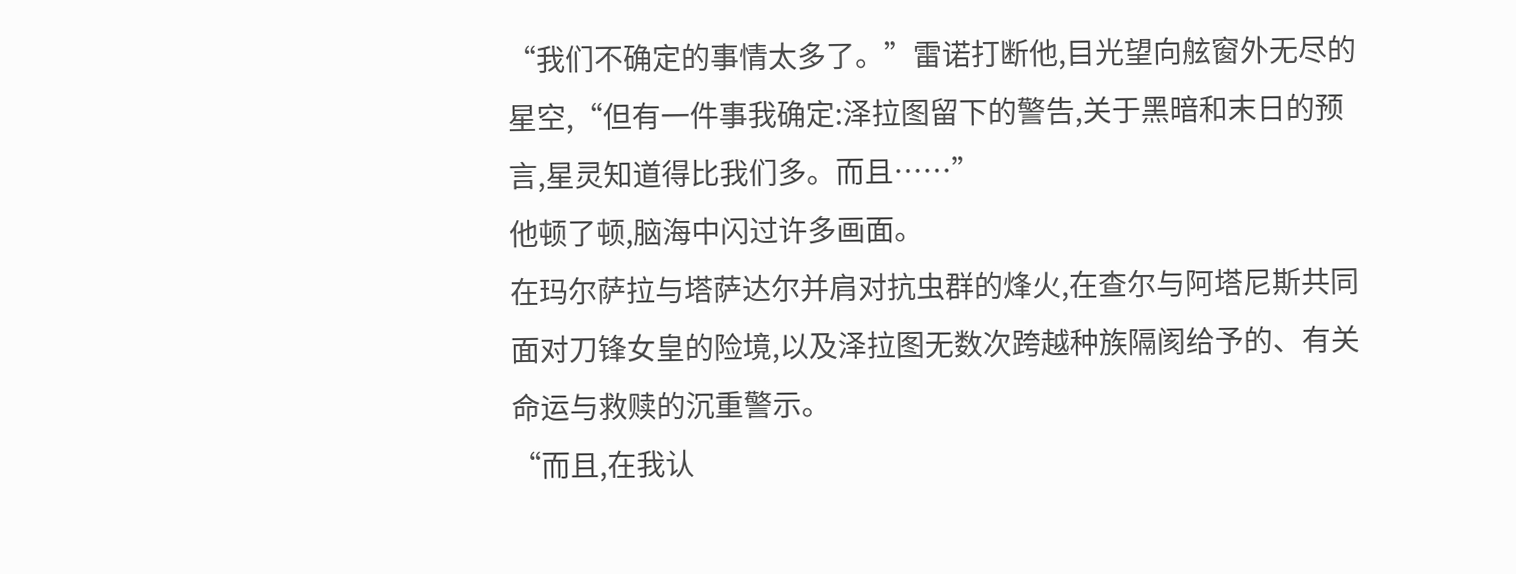“我们不确定的事情太多了。”雷诺打断他,目光望向舷窗外无尽的星空,“但有一件事我确定:泽拉图留下的警告,关于黑暗和末日的预言,星灵知道得比我们多。而且……”
他顿了顿,脑海中闪过许多画面。
在玛尔萨拉与塔萨达尔并肩对抗虫群的烽火,在查尔与阿塔尼斯共同面对刀锋女皇的险境,以及泽拉图无数次跨越种族隔阂给予的、有关命运与救赎的沉重警示。
“而且,在我认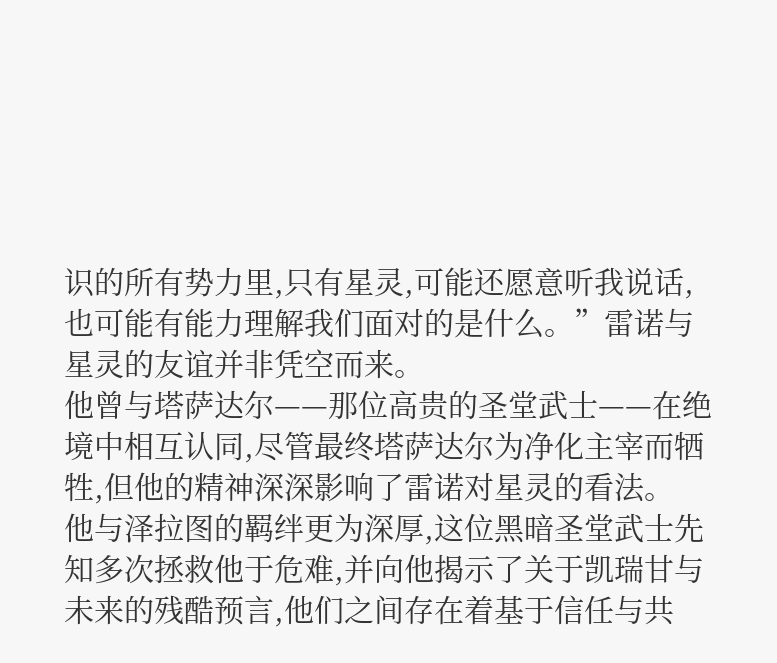识的所有势力里,只有星灵,可能还愿意听我说话,也可能有能力理解我们面对的是什么。”雷诺与星灵的友谊并非凭空而来。
他曾与塔萨达尔——那位高贵的圣堂武士——在绝境中相互认同,尽管最终塔萨达尔为净化主宰而牺牲,但他的精神深深影响了雷诺对星灵的看法。
他与泽拉图的羁绊更为深厚,这位黑暗圣堂武士先知多次拯救他于危难,并向他揭示了关于凯瑞甘与未来的残酷预言,他们之间存在着基于信任与共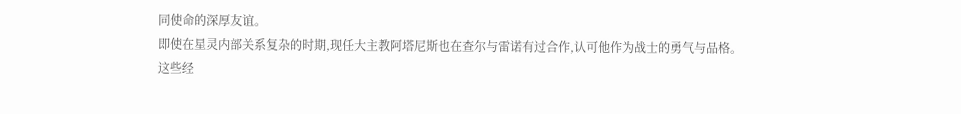同使命的深厚友谊。
即使在星灵内部关系复杂的时期,现任大主教阿塔尼斯也在查尔与雷诺有过合作,认可他作为战士的勇气与品格。
这些经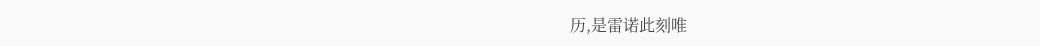历,是雷诺此刻唯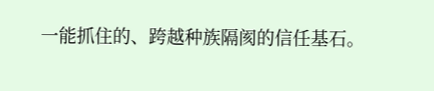一能抓住的、跨越种族隔阂的信任基石。